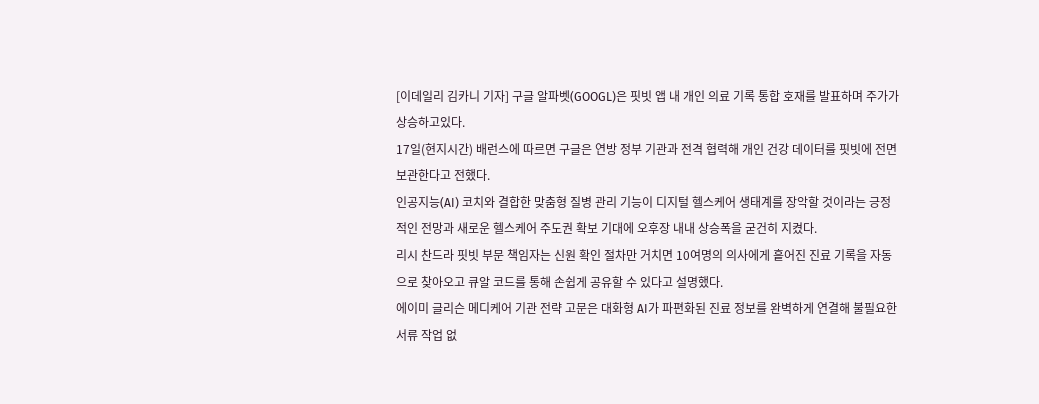[이데일리 김카니 기자] 구글 알파벳(GOOGL)은 핏빗 앱 내 개인 의료 기록 통합 호재를 발표하며 주가가 상승하고있다.
17일(현지시간) 배런스에 따르면 구글은 연방 정부 기관과 전격 협력해 개인 건강 데이터를 핏빗에 전면 보관한다고 전했다.
인공지능(AI) 코치와 결합한 맞춤형 질병 관리 기능이 디지털 헬스케어 생태계를 장악할 것이라는 긍정적인 전망과 새로운 헬스케어 주도권 확보 기대에 오후장 내내 상승폭을 굳건히 지켰다.
리시 찬드라 핏빗 부문 책임자는 신원 확인 절차만 거치면 10여명의 의사에게 흩어진 진료 기록을 자동으로 찾아오고 큐알 코드를 통해 손쉽게 공유할 수 있다고 설명했다.
에이미 글리슨 메디케어 기관 전략 고문은 대화형 AI가 파편화된 진료 정보를 완벽하게 연결해 불필요한 서류 작업 없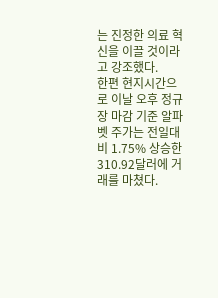는 진정한 의료 혁신을 이끌 것이라고 강조했다.
한편 현지시간으로 이날 오후 정규장 마감 기준 알파벳 주가는 전일대비 1.75% 상승한 310.92달러에 거래를 마쳤다.